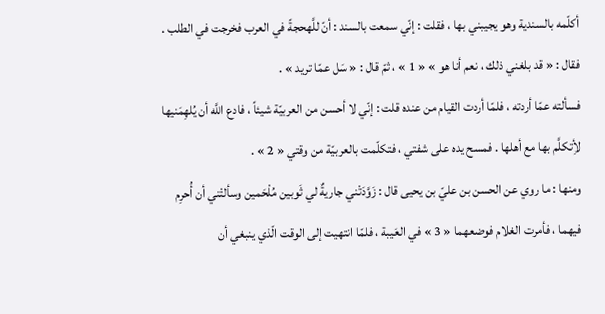أكلّمه بالسندية وهو يجيبني بها ، فقلت : إنّي سمعت بالسند : أنّ للَّهحجةً في العرب فخرجت في الطلب .
فقال : « قد بلغني ذلك ، نعم أنا هو » « 1 » ، ثمّ قال : « سَل عمّا تريد » .
فسألته عمّا أردته ، فلمّا أردت القيام من عنده قلت : إنّي لا أحسن من العربيّة شيئاً ، فادع اللَّه أن يُلهِمَنيها لأِتكلَّم بها مع أهلها . فمسح يده على شفتي ، فتكلّمت بالعربيّة من وقتي « 2 » .
ومنها : ما روي عن الحسن بن عليّ بن يحيى قال : زَوَّدَتْني جاريةٌ لي ثَوبين مُلْحَمين وسألتْني أن أُحرِم فيهما ، فأمرت الغلام فوضعهما « 3 » في العَيبة ، فلمّا انتهيت إلى الوقت الّذي ينبغي أن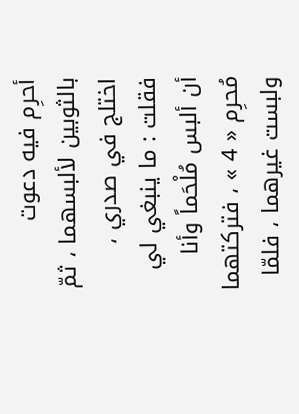أحرِم فيه دعوت بالثوبين لألبسهما ، ثمّ اختلج في صدري ، فقلت : ما ينبغي لي أن ألبس مُلْحَماً وأنا مُحرِم « 4 » ، فتركتهما ولبست غيرهما ، فلمّا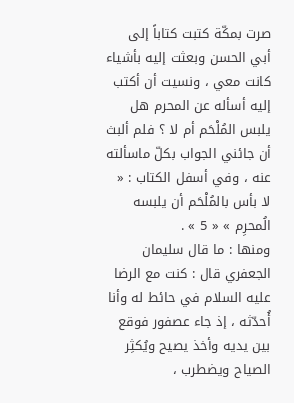صرت بمكّة كتبت كتاباً إلى أبي الحسن وبعثت إليه بأشياء كانت معي ، ونسيت أن أكتب إليه أسأله عن المحرم هل يلبس المُلْحَم أم لا ؟ فلم ألبث أن جائني الجواب بكلّ ماسألته عنه ، وفي أسفل الكتاب : « لا بأس بالمُلْحَم أن يلبسه الُمحرِم » « 5 » .
ومنها : ما قال سليمان الجعفري قال : كنت مع الرضا عليه السلام في حائط له وأنا أُحدّثه ، إذ جاء عصفور فوقع بين يديه وأخذ يصيح ويُكثِر الصياح ويضطرب ،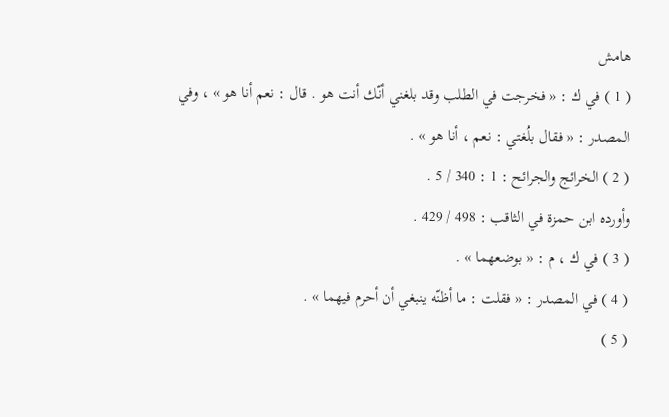هامش
( 1 ) في ك : « فخرجت في الطلب وقد بلغني أنّك أنت هو . قال : نعم أنا هو » ، وفي المصدر : « فقال بلُغتي : نعم ، أنا هو » .
( 2 ) الخرائج والجرائح : 1 : 340 / 5 .
وأورده ابن حمزة في الثاقب : 498 / 429 .
( 3 ) في ك ، م : « بوضعهما » .
( 4 ) في المصدر : « فقلت : ما أظنّه ينبغي أن أحرم فيهما » .
( 5 )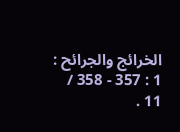الخرائج والجرائح : 1 : 357 - 358 / 11 .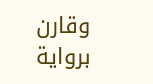وقارن برواية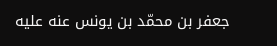جعفر بن محمّد بن يونس عنه عليه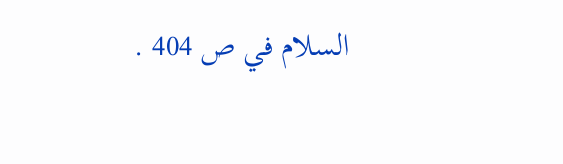السلام في ص 404 .